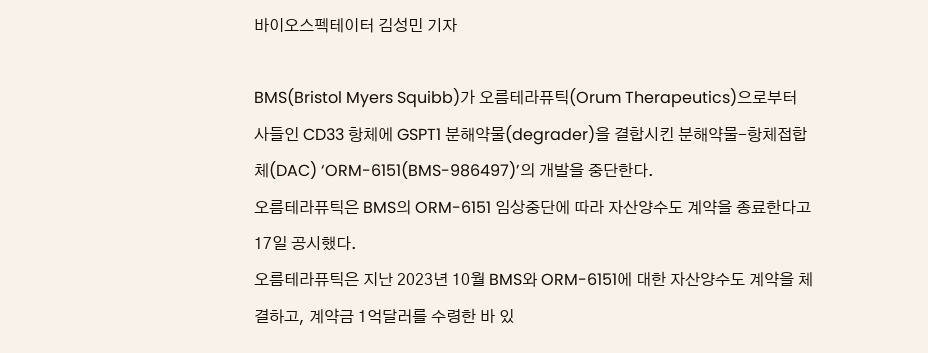바이오스펙테이터 김성민 기자

BMS(Bristol Myers Squibb)가 오름테라퓨틱(Orum Therapeutics)으로부터 사들인 CD33 항체에 GSPT1 분해약물(degrader)을 결합시킨 분해약물-항체접합체(DAC) ‘ORM-6151(BMS-986497)’의 개발을 중단한다.
오름테라퓨틱은 BMS의 ORM-6151 임상중단에 따라 자산양수도 계약을 종료한다고 17일 공시했다.
오름테라퓨틱은 지난 2023년 10월 BMS와 ORM-6151에 대한 자산양수도 계약을 체결하고, 계약금 1억달러를 수령한 바 있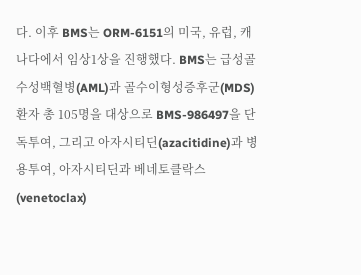다. 이후 BMS는 ORM-6151의 미국, 유럽, 캐나다에서 임상1상을 진행했다. BMS는 급성골수성백혈병(AML)과 골수이형성증후군(MDS) 환자 총 105명을 대상으로 BMS-986497을 단독투여, 그리고 아자시티딘(azacitidine)과 병용투여, 아자시티딘과 베네토클락스(venetoclax)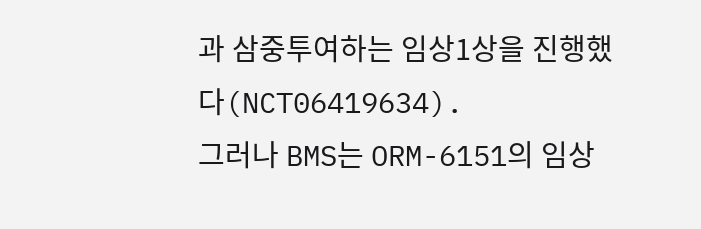과 삼중투여하는 임상1상을 진행했다(NCT06419634).
그러나 BMS는 ORM-6151의 임상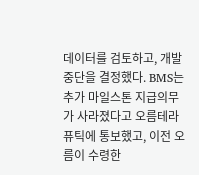데이터를 검토하고, 개발 중단을 결정했다. BMS는 추가 마일스톤 지급의무가 사라졌다고 오름테라퓨틱에 통보했고, 이전 오름이 수령한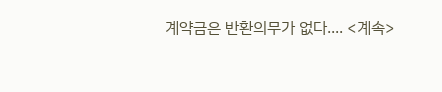계약금은 반환의무가 없다.... <계속>